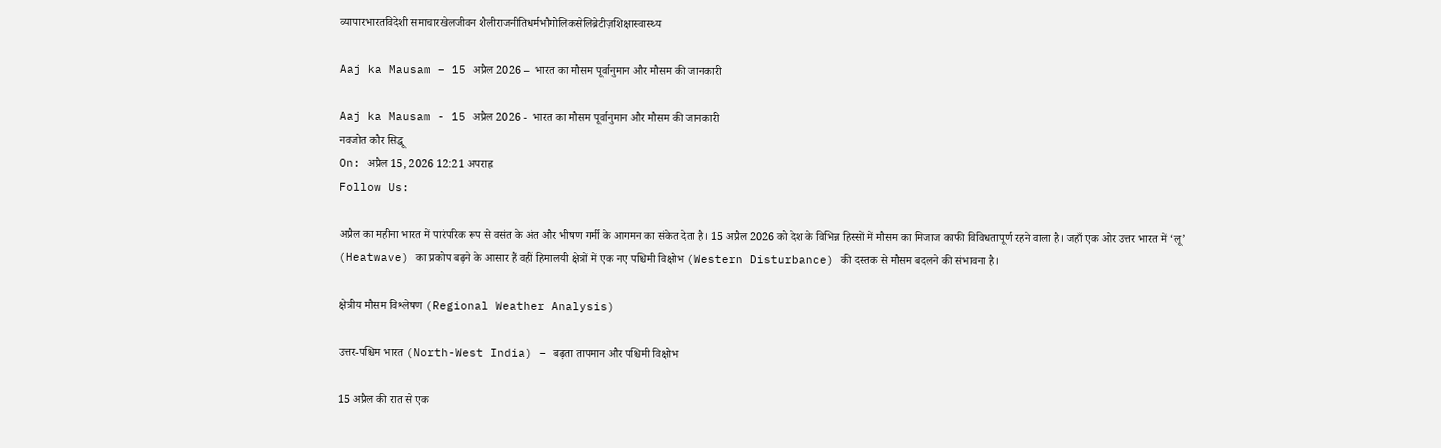व्यापारभारतविदेशी समाचारखेलजीवन शैलीराजनीतिधर्मभौगोलिकसेलिब्रेटीज़शिक्षास्वास्थ्य

Aaj ka Mausam – 15 अप्रैल 2026 –  भारत का मौसम पूर्वानुमान और मौसम की जानकारी

Aaj ka Mausam - 15 अप्रैल 2026 -  भारत का मौसम पूर्वानुमान और मौसम की जानकारी
नवजोत कौर सिद्धू
On: अप्रैल 15, 2026 12:21 अपराह्न
Follow Us:

अप्रैल का महीना भारत में पारंपरिक रूप से वसंत के अंत और भीषण गर्मी के आगमन का संकेत देता है। 15 अप्रैल 2026 को देश के विभिन्न हिस्सों में मौसम का मिजाज काफी विविधतापूर्ण रहने वाला है। जहाँ एक ओर उत्तर भारत में ‘लू’ (Heatwave) का प्रकोप बढ़ने के आसार हैं वहीं हिमालयी क्षेत्रों में एक नए पश्चिमी विक्षोभ (Western Disturbance) की दस्तक से मौसम बदलने की संभावना है।

क्षेत्रीय मौसम विश्लेषण (Regional Weather Analysis)

उत्तर-पश्चिम भारत (North-West India) – बढ़ता तापमान और पश्चिमी विक्षोभ

15 अप्रैल की रात से एक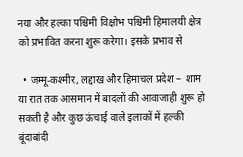नया और हल्का पश्चिमी विक्षोभ पश्चिमी हिमालयी क्षेत्र को प्रभावित करना शुरू करेगा। इसके प्रभाव से

  • जम्मू-कश्मीर, लद्दाख और हिमाचल प्रदेश –  शाम या रात तक आसमान में बादलों की आवाजाही शुरू हो सकती है और कुछ ऊंचाई वाले इलाकों में हल्की बूंदाबांदी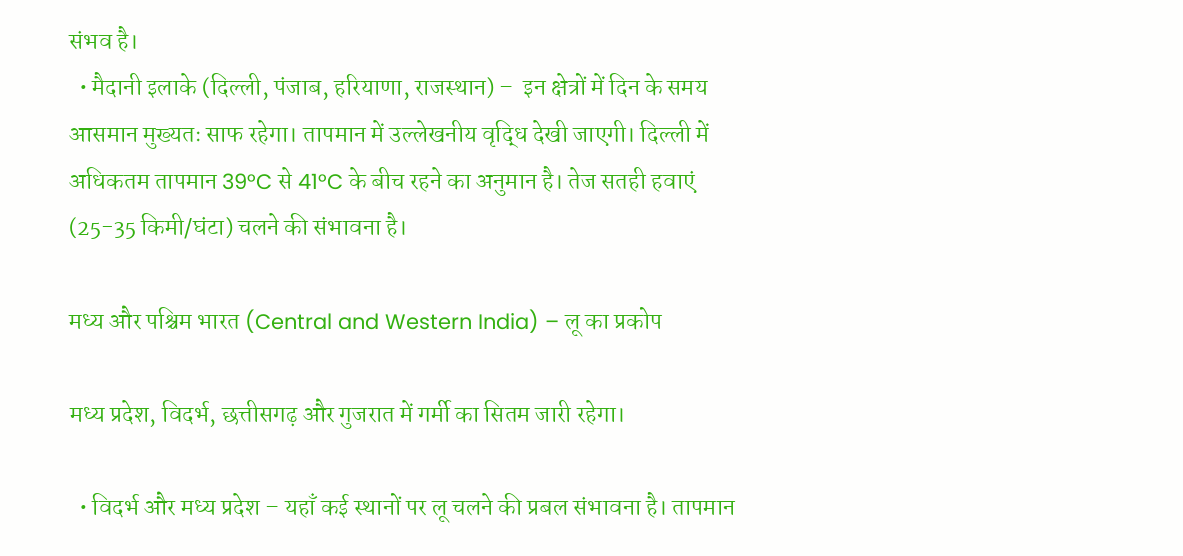संभव है।
  • मैदानी इलाके (दिल्ली, पंजाब, हरियाणा, राजस्थान) –  इन क्षेत्रों में दिन के समय आसमान मुख्यतः साफ रहेगा। तापमान में उल्लेखनीय वृद्धि देखी जाएगी। दिल्ली में अधिकतम तापमान 39°C से 41°C के बीच रहने का अनुमान है। तेज सतही हवाएं (25-35 किमी/घंटा) चलने की संभावना है।

मध्य और पश्चिम भारत (Central and Western India) – लू का प्रकोप

मध्य प्रदेश, विदर्भ, छत्तीसगढ़ और गुजरात में गर्मी का सितम जारी रहेगा।

  • विदर्भ और मध्य प्रदेश – यहाँ कई स्थानों पर लू चलने की प्रबल संभावना है। तापमान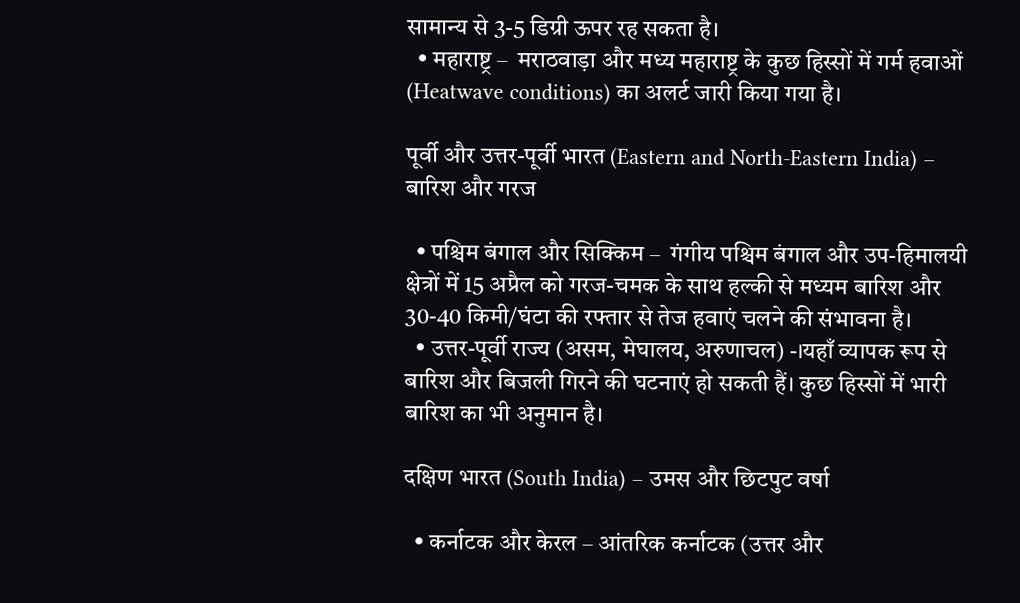सामान्य से 3-5 डिग्री ऊपर रह सकता है।
  • महाराष्ट्र –  मराठवाड़ा और मध्य महाराष्ट्र के कुछ हिस्सों में गर्म हवाओं (Heatwave conditions) का अलर्ट जारी किया गया है।

पूर्वी और उत्तर-पूर्वी भारत (Eastern and North-Eastern India) –  बारिश और गरज

  • पश्चिम बंगाल और सिक्किम –  गंगीय पश्चिम बंगाल और उप-हिमालयी क्षेत्रों में 15 अप्रैल को गरज-चमक के साथ हल्की से मध्यम बारिश और 30-40 किमी/घंटा की रफ्तार से तेज हवाएं चलने की संभावना है।
  • उत्तर-पूर्वी राज्य (असम, मेघालय, अरुणाचल) -।यहाँ व्यापक रूप से बारिश और बिजली गिरने की घटनाएं हो सकती हैं। कुछ हिस्सों में भारी बारिश का भी अनुमान है।

दक्षिण भारत (South India) – उमस और छिटपुट वर्षा

  • कर्नाटक और केरल – आंतरिक कर्नाटक (उत्तर और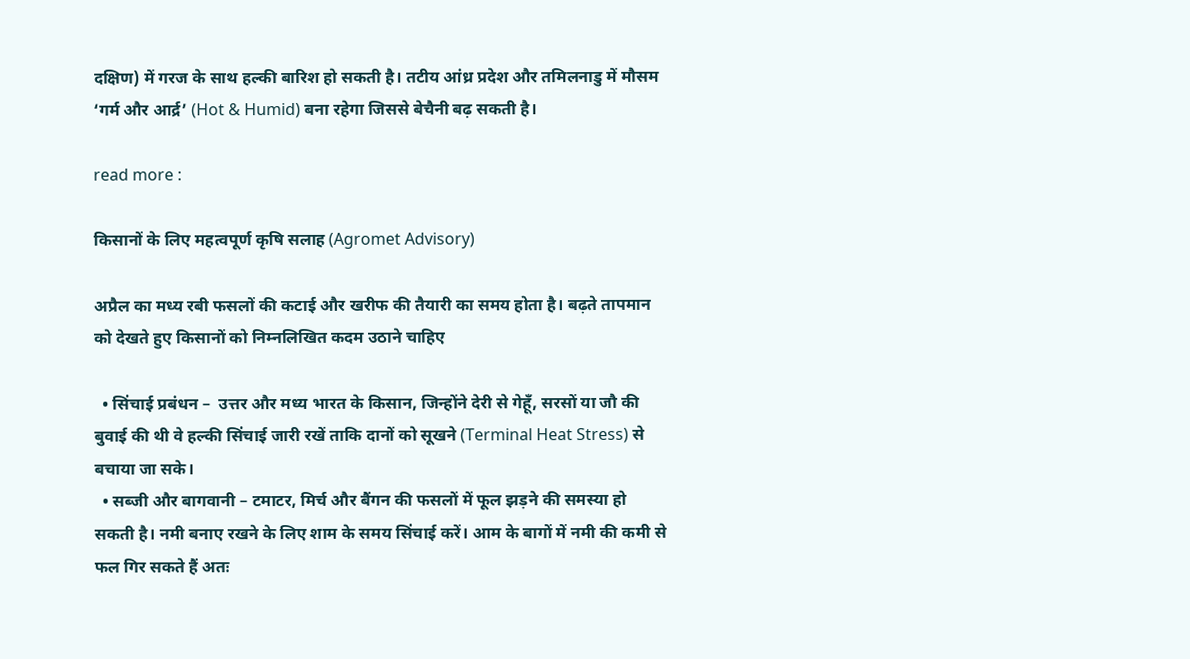दक्षिण) में गरज के साथ हल्की बारिश हो सकती है। तटीय आंध्र प्रदेश और तमिलनाडु में मौसम ‘गर्म और आर्द्र’ (Hot & Humid) बना रहेगा जिससे बेचैनी बढ़ सकती है।

read more :

किसानों के लिए महत्वपूर्ण कृषि सलाह (Agromet Advisory)

अप्रैल का मध्य रबी फसलों की कटाई और खरीफ की तैयारी का समय होता है। बढ़ते तापमान को देखते हुए किसानों को निम्नलिखित कदम उठाने चाहिए

  • सिंचाई प्रबंधन –  उत्तर और मध्य भारत के किसान, जिन्होंने देरी से गेहूँ, सरसों या जौ की बुवाई की थी वे हल्की सिंचाई जारी रखें ताकि दानों को सूखने (Terminal Heat Stress) से बचाया जा सके।
  • सब्जी और बागवानी – टमाटर, मिर्च और बैंगन की फसलों में फूल झड़ने की समस्या हो सकती है। नमी बनाए रखने के लिए शाम के समय सिंचाई करें। आम के बागों में नमी की कमी से फल गिर सकते हैं अतः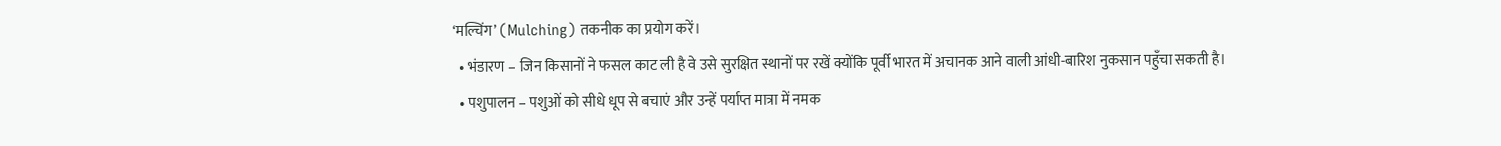‘मल्चिंग’ (Mulching) तकनीक का प्रयोग करें।
  • भंडारण – जिन किसानों ने फसल काट ली है वे उसे सुरक्षित स्थानों पर रखें क्योंकि पूर्वी भारत में अचानक आने वाली आंधी-बारिश नुकसान पहुँचा सकती है।
  • पशुपालन – पशुओं को सीधे धूप से बचाएं और उन्हें पर्याप्त मात्रा में नमक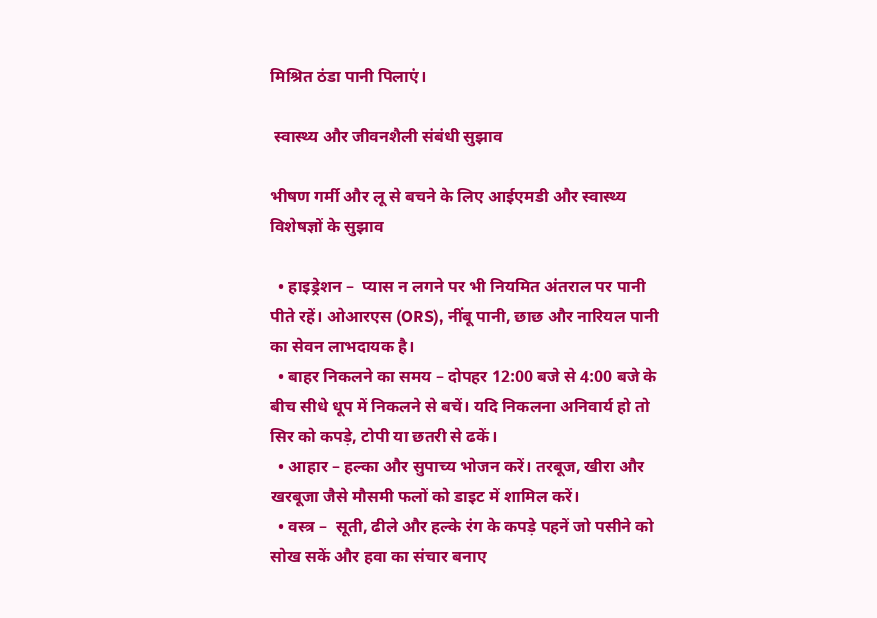मिश्रित ठंडा पानी पिलाएं।

 स्वास्थ्य और जीवनशैली संबंधी सुझाव

भीषण गर्मी और लू से बचने के लिए आईएमडी और स्वास्थ्य विशेषज्ञों के सुझाव

  • हाइड्रेशन –  प्यास न लगने पर भी नियमित अंतराल पर पानी पीते रहें। ओआरएस (ORS), नींबू पानी, छाछ और नारियल पानी का सेवन लाभदायक है।
  • बाहर निकलने का समय – दोपहर 12:00 बजे से 4:00 बजे के बीच सीधे धूप में निकलने से बचें। यदि निकलना अनिवार्य हो तो सिर को कपड़े, टोपी या छतरी से ढकें।
  • आहार – हल्का और सुपाच्य भोजन करें। तरबूज, खीरा और खरबूजा जैसे मौसमी फलों को डाइट में शामिल करें।
  • वस्त्र –  सूती, ढीले और हल्के रंग के कपड़े पहनें जो पसीने को सोख सकें और हवा का संचार बनाए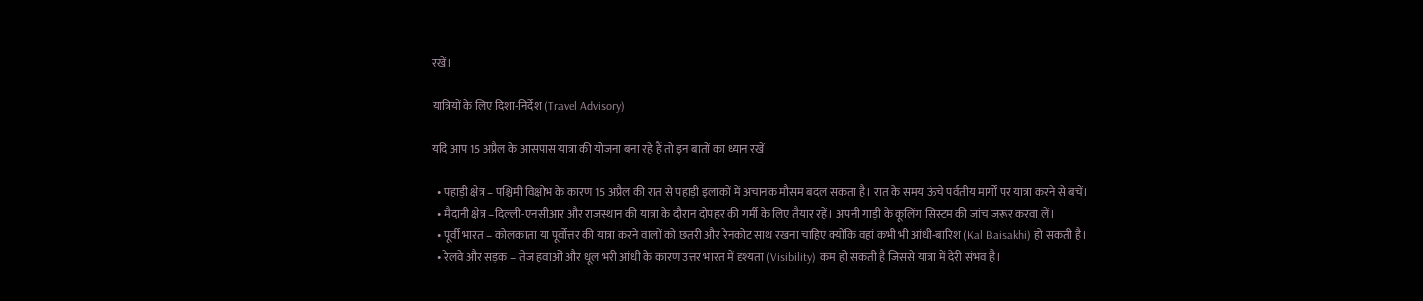रखें।

यात्रियों के लिए दिशा-निर्देश (Travel Advisory)

यदि आप 15 अप्रैल के आसपास यात्रा की योजना बना रहे हैं तो इन बातों का ध्यान रखें

  • पहाड़ी क्षेत्र – पश्चिमी विक्षोभ के कारण 15 अप्रैल की रात से पहाड़ी इलाकों में अचानक मौसम बदल सकता है। रात के समय ऊंचे पर्वतीय मार्गों पर यात्रा करने से बचें।
  • मैदानी क्षेत्र –दिल्ली-एनसीआर और राजस्थान की यात्रा के दौरान दोपहर की गर्मी के लिए तैयार रहें। अपनी गाड़ी के कूलिंग सिस्टम की जांच जरूर करवा लें।
  • पूर्वी भारत – कोलकाता या पूर्वोत्तर की यात्रा करने वालों को छतरी और रेनकोट साथ रखना चाहिए क्योंकि वहां कभी भी आंधी-बारिश (Kal Baisakhi) हो सकती है।
  • रेलवे और सड़क – तेज हवाओं और धूल भरी आंधी के कारण उत्तर भारत में दृश्यता (Visibility) कम हो सकती है जिससे यात्रा में देरी संभव है।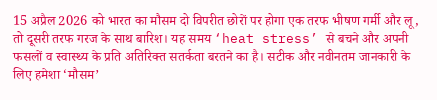15 अप्रैल 2026 को भारत का मौसम दो विपरीत छोरों पर होगा एक तरफ भीषण गर्मी और लू, तो दूसरी तरफ गरज के साथ बारिश। यह समय ‘heat stress’ से बचने और अपनी फसलों व स्वास्थ्य के प्रति अतिरिक्त सतर्कता बरतने का है। सटीक और नवीनतम जानकारी के लिए हमेशा ‘मौसम’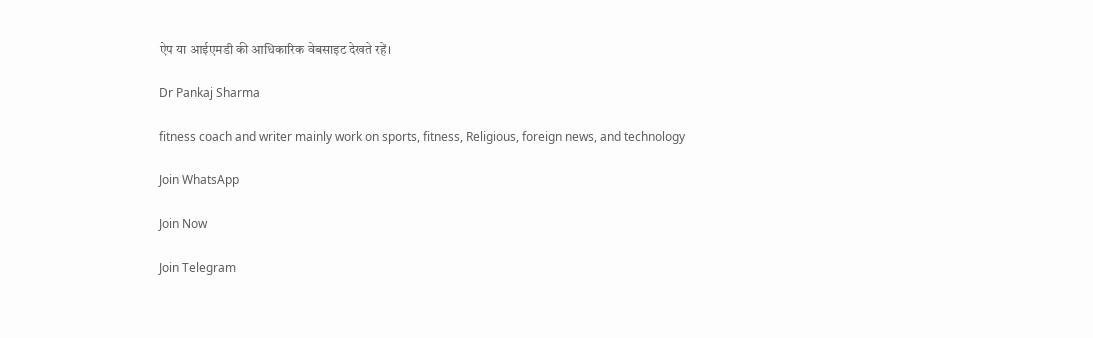ऐप या आईएमडी की आधिकारिक वेबसाइट देखते रहें।

Dr Pankaj Sharma

fitness coach and writer mainly work on sports, fitness, Religious, foreign news, and technology

Join WhatsApp

Join Now

Join Telegram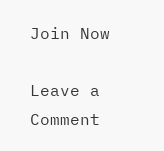Join Now

Leave a Comment